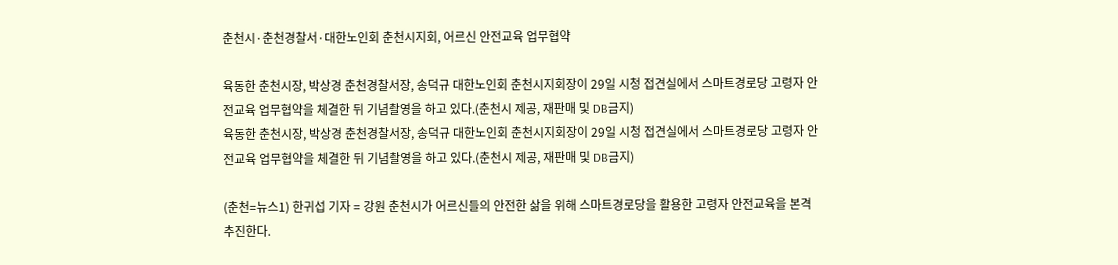춘천시·춘천경찰서·대한노인회 춘천시지회, 어르신 안전교육 업무협약

육동한 춘천시장, 박상경 춘천경찰서장, 송덕규 대한노인회 춘천시지회장이 29일 시청 접견실에서 스마트경로당 고령자 안전교육 업무협약을 체결한 뒤 기념촬영을 하고 있다.(춘천시 제공, 재판매 및 DB금지)
육동한 춘천시장, 박상경 춘천경찰서장, 송덕규 대한노인회 춘천시지회장이 29일 시청 접견실에서 스마트경로당 고령자 안전교육 업무협약을 체결한 뒤 기념촬영을 하고 있다.(춘천시 제공, 재판매 및 DB금지)

(춘천=뉴스1) 한귀섭 기자 = 강원 춘천시가 어르신들의 안전한 삶을 위해 스마트경로당을 활용한 고령자 안전교육을 본격 추진한다.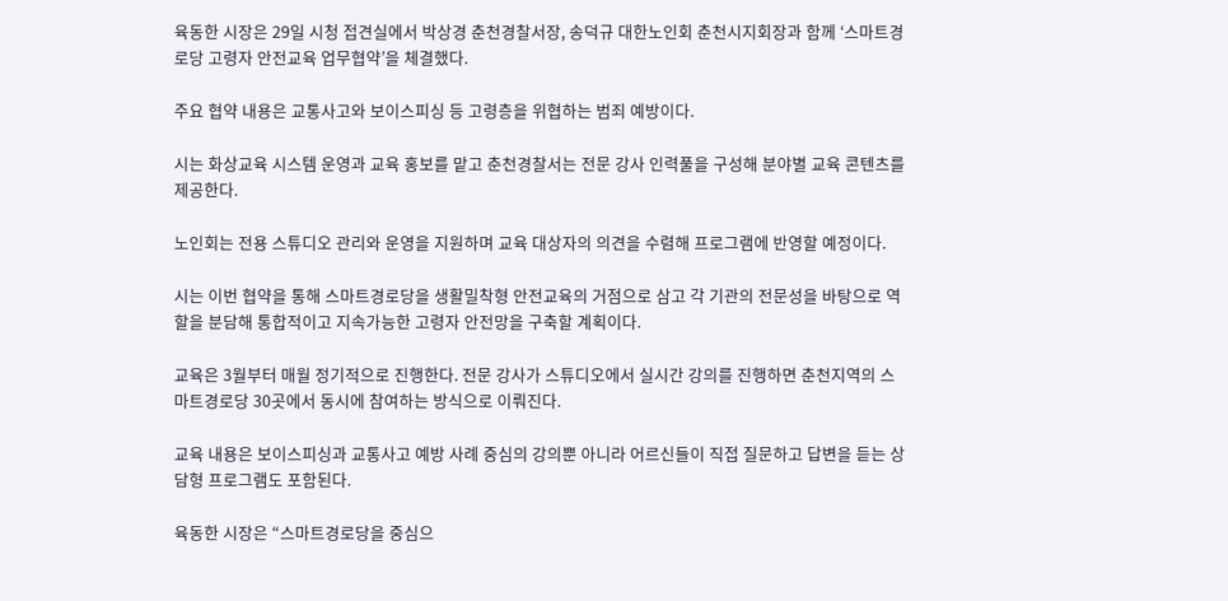육동한 시장은 29일 시청 접견실에서 박상경 춘천경찰서장, 송덕규 대한노인회 춘천시지회장과 함께 ‘스마트경로당 고령자 안전교육 업무협약’을 체결했다.

주요 협약 내용은 교통사고와 보이스피싱 등 고령층을 위협하는 범죄 예방이다.

시는 화상교육 시스템 운영과 교육 홍보를 맡고 춘천경찰서는 전문 강사 인력풀을 구성해 분야별 교육 콘텐츠를 제공한다.

노인회는 전용 스튜디오 관리와 운영을 지원하며 교육 대상자의 의견을 수렴해 프로그램에 반영할 예정이다.

시는 이번 협약을 통해 스마트경로당을 생활밀착형 안전교육의 거점으로 삼고 각 기관의 전문성을 바탕으로 역할을 분담해 통합적이고 지속가능한 고령자 안전망을 구축할 계획이다.

교육은 3월부터 매월 정기적으로 진행한다. 전문 강사가 스튜디오에서 실시간 강의를 진행하면 춘천지역의 스마트경로당 30곳에서 동시에 참여하는 방식으로 이뤄진다.

교육 내용은 보이스피싱과 교통사고 예방 사례 중심의 강의뿐 아니라 어르신들이 직접 질문하고 답변을 듣는 상담형 프로그램도 포함된다.

육동한 시장은 “스마트경로당을 중심으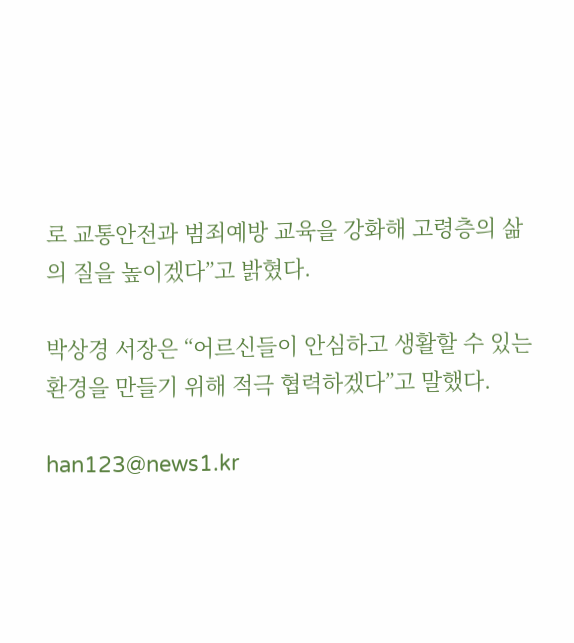로 교통안전과 범죄예방 교육을 강화해 고령층의 삶의 질을 높이겠다”고 밝혔다.

박상경 서장은 “어르신들이 안심하고 생활할 수 있는 환경을 만들기 위해 적극 협력하겠다”고 말했다.

han123@news1.kr